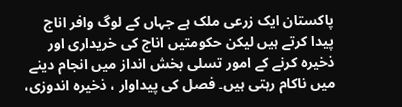پاکستان ایک زرعی ملک ہے جہاں کے لوگ وافر اناج پیدا کرتے ہیں لیکن حکومتیں اناج کی خریداری اور ذخیرہ کرنے کے امور تسلی بخش انداز میں انجام دینے میں ناکام رہتی ہیں۔ فصل کی پیداوار ، ذخیرہ اندوزی،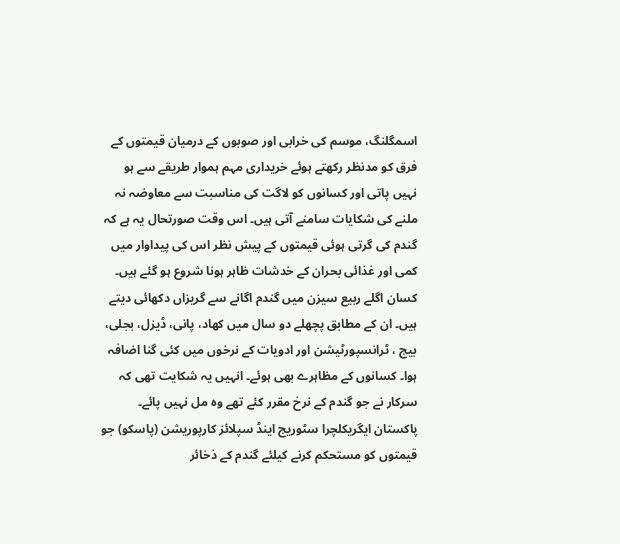اسمگلنگ، موسم کی خرابی اور صوبوں کے درمیان قیمتوں کے فرق کو مدنظر رکھتے ہوئے خریداری مہم ہموار طریقے سے ہو نہیں پاتی اور کسانوں کو لاگت کی مناسبت سے معاوضہ نہ ملنے کی شکایات سامنے آتی ہیں۔ اس وقت صورتحال یہ ہے کہ گندم کی گرتی ہوئی قیمتوں کے پیش نظر اس کی پیداوار میں کمی اور غذائی بحران کے خدشات ظاہر ہونا شروع ہو گئے ہیں۔ کسان اگلے ربیع سیزن میں گندم اگانے سے گریزاں دکھائی دیتے ہیں۔ ان کے مطابق پچھلے دو سال میں کھاد، پانی، ڈیزل، بجلی، بیج ، ٹرانسپورٹیشن اور ادویات کے نرخوں میں کئی گنا اضافہ ہوا۔ کسانوں کے مظاہرے بھی ہوئے۔ انہیں یہ شکایت تھی کہ سرکار نے جو گندم کے نرخ مقرر کئے تھے وہ مل نہیں پائے۔ پاکستان ایگریکلچرا سٹوریج اینڈ سپلائز کارپوریشن (پاسکو) جو قیمتوں کو مستحکم کرنے کیلئے گندم کے ذخائر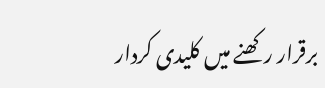برقرار رکھنے میں کلیدی کردار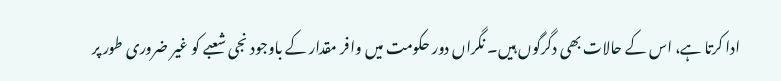ادا کرتا ہے، اس کے حالات بھی دگرگوں ہیں۔ نگراں دور حکومت میں وافر مقدار کے باوجود نجی شعبے کو غیر ضروری طور پر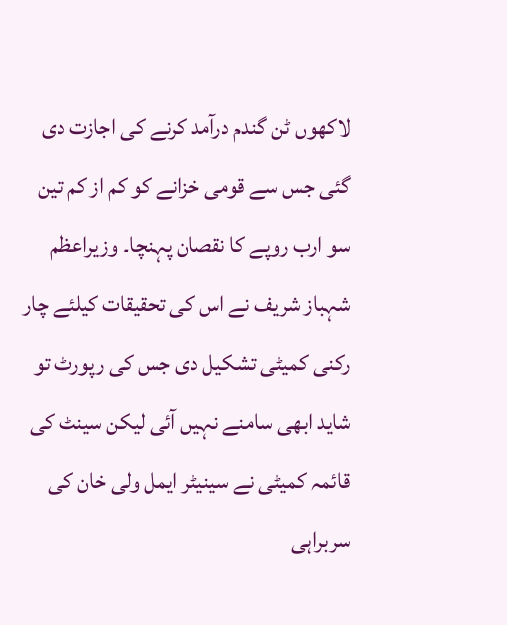لاکھوں ٹن گندم درآمد کرنے کی اجازت دی گئی جس سے قومی خزانے کو کم از کم تین سو ارب روپے کا نقصان پہنچا۔ وزیراعظم شہباز شریف نے اس کی تحقیقات کیلئے چار رکنی کمیٹی تشکیل دی جس کی رپورٹ تو شاید ابھی سامنے نہیں آئی لیکن سینٹ کی قائمہ کمیٹی نے سینیٹر ایمل ولی خان کی سربراہی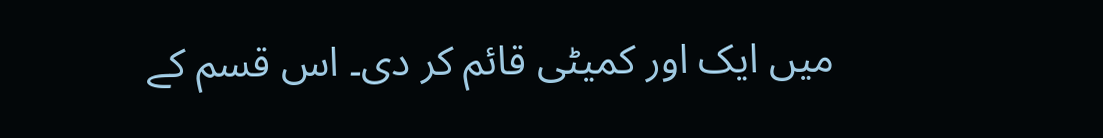میں ایک اور کمیٹی قائم کر دی۔ اس قسم کے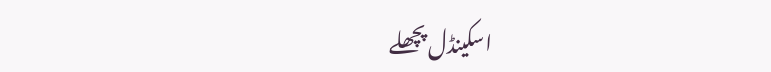اسکینڈل پچھلے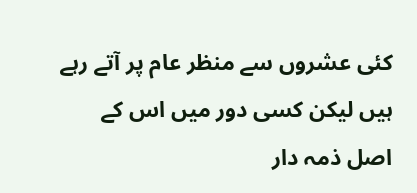کئی عشروں سے منظر عام پر آتے رہے ہیں لیکن کسی دور میں اس کے اصل ذمہ دار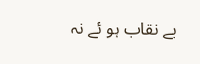بے نقاب ہو ئے نہ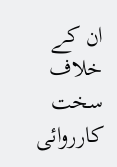ان کے خلاف سخت کارروائی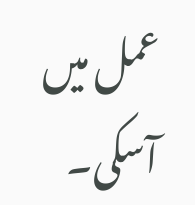عمل میں آسکی۔